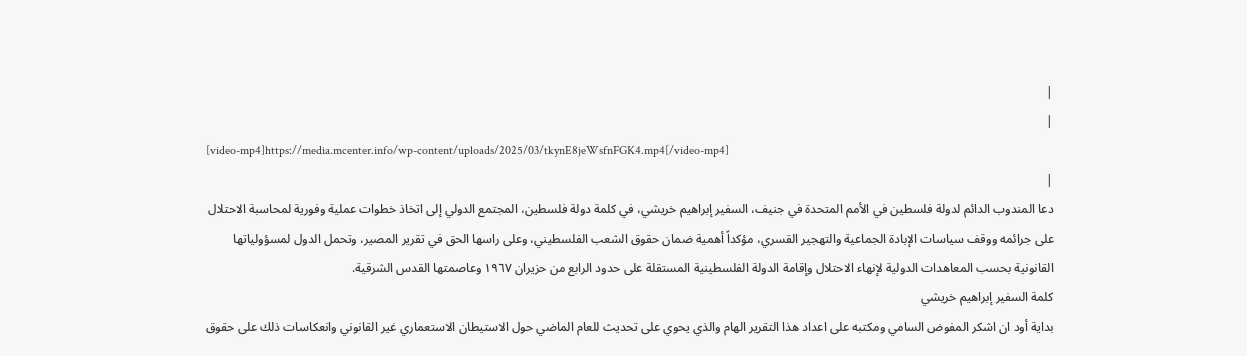|
|
[video-mp4]https://media.mcenter.info/wp-content/uploads/2025/03/tkynE8jeWsfnFGK4.mp4[/video-mp4]
|
دعا المندوب الدائم لدولة فلسطين في الأمم المتحدة في جنيف، السفير إبراهيم خريشي، في كلمة دولة فلسطين، المجتمع الدولي إلى اتخاذ خطوات عملية وفورية لمحاسبة الاحتلال على جرائمه ووقف سياسات الإبادة الجماعية والتهجير القسري، مؤكداً أهمية ضمان حقوق الشعب الفلسطيني، وعلى راسها الحق في تقرير المصير، وتحمل الدول لمسؤولياتها القانونية بحسب المعاهدات الدولية لإنهاء الاحتلال وإقامة الدولة الفلسطينية المستقلة على حدود الرابع من حزيران ١٩٦٧ وعاصمتها القدس الشرقية.
كلمة السفير إبراهيم خريشي
بداية أود ان اشكر المفوض السامي ومكتبه على اعداد هذا التقرير الهام والذي يحوي على تحديث للعام الماضي حول الاستيطان الاستعماري غير القانوني وانعكاسات ذلك على حقوق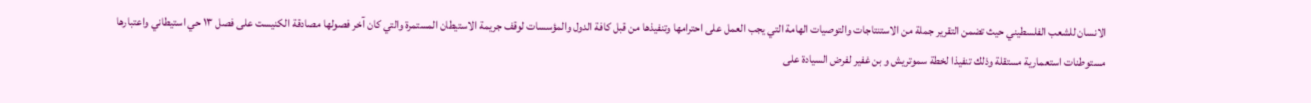الانسان للشعب الفلسطيني حيث تضمن التقرير جملة من الاستنتاجات والتوصيات الهامة التي يجب العمل على احترامها وتنفيذها من قبل كافة الدول والمؤسسات لوقف جريمة الاستيطان المستمرة والتي كان آخر فصولها مصادقة الكنيست على فصل ١٣ حي استيطاني واعتبارها مستوطنات استعمارية مستقلة وذلك تنفيذا لخطة سموتريش و بن غفير لفرض السيادة على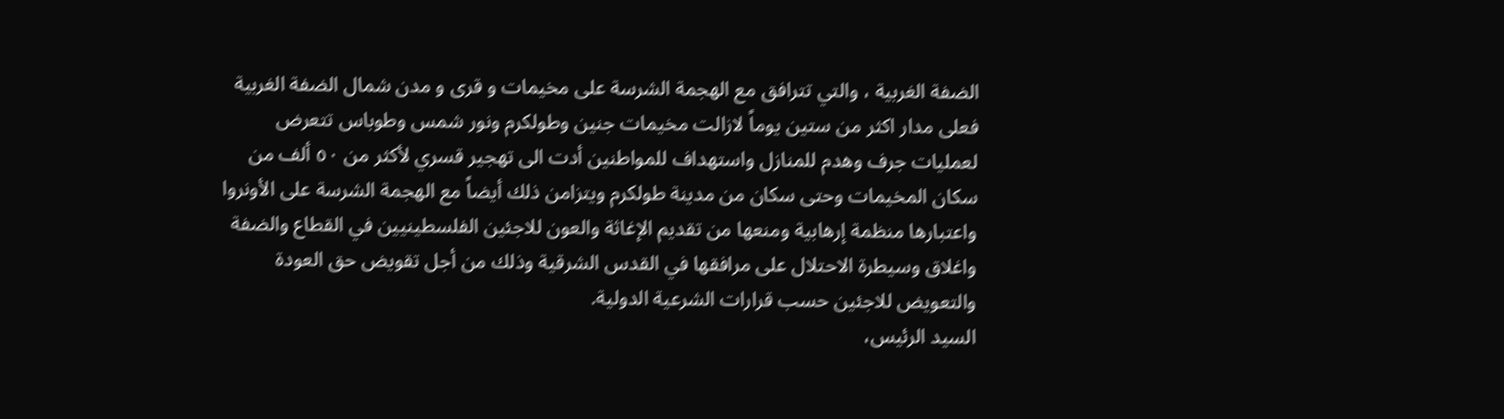الضفة الغربية ، والتي تترافق مع الهجمة الشرسة على مخيمات و قرى و مدن شمال الضفة الغربية فعلى مدار اكثر من ستين يوماً لازالت مخيمات جنين وطولكرم ونور شمس وطوباس تتعرض لعمليات جرف وهدم للمنازل واستهداف للمواطنين أدت الى تهجير قسري لأكثر من ٥٠ ألف من سكان المخيمات وحتى سكان من مدينة طولكرم ويتزامن ذلك أيضاً مع الهجمة الشرسة على الأونروا واعتبارها منظمة إرهابية ومنعها من تقديم الإغاثة والعون للاجئين الفلسطينيين في القطاع والضفة واغلاق وسيطرة الاحتلال على مرافقها في القدس الشرقية وذلك من أجل تقويض حق العودة والتعويض للاجئين حسب قرارات الشرعية الدولية.
السيد الرئيس،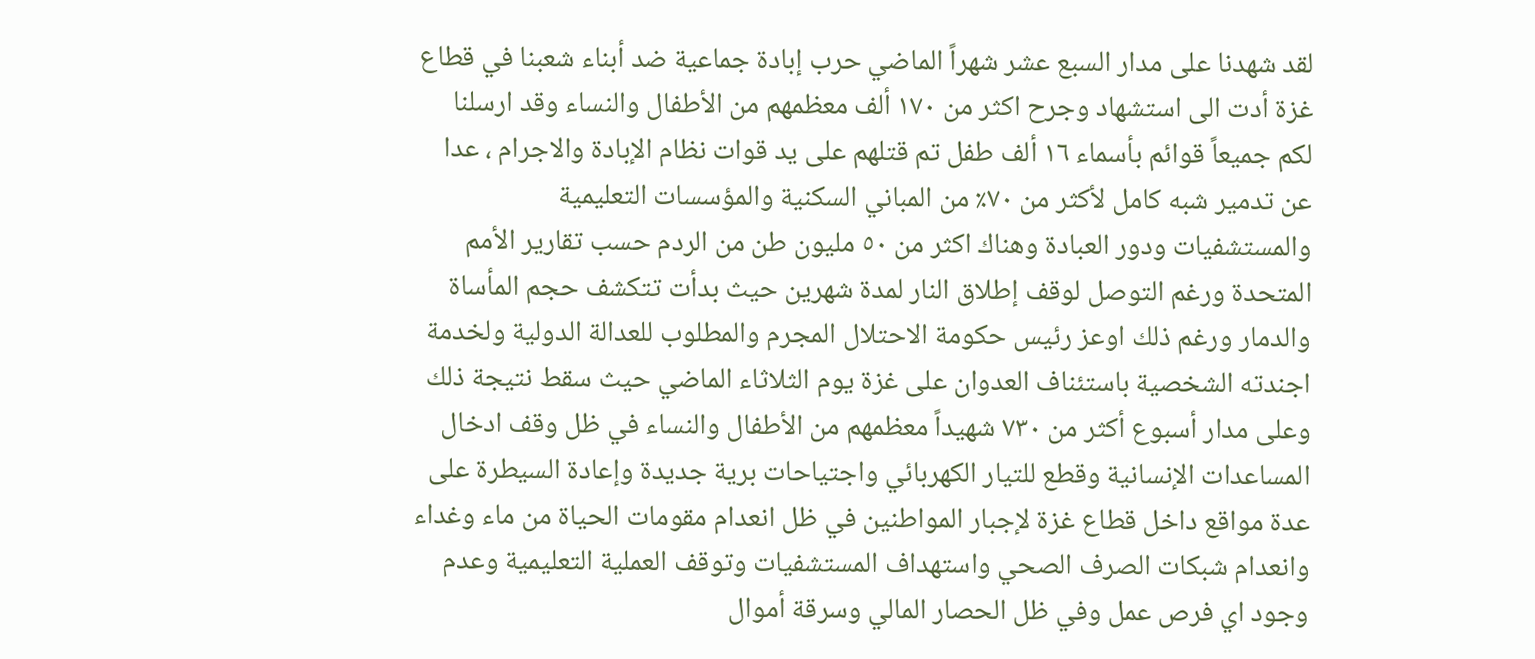لقد شهدنا على مدار السبع عشر شهراً الماضي حرب إبادة جماعية ضد أبناء شعبنا في قطاع غزة أدت الى استشهاد وجرح اكثر من ١٧٠ ألف معظمهم من الأطفال والنساء وقد ارسلنا لكم جميعاً قوائم بأسماء ١٦ ألف طفل تم قتلهم على يد قوات نظام الإبادة والاجرام ، عدا عن تدمير شبه كامل لأكثر من ٧٠٪ من المباني السكنية والمؤسسات التعليمية والمستشفيات ودور العبادة وهناك اكثر من ٥٠ مليون طن من الردم حسب تقارير الأمم المتحدة ورغم التوصل لوقف إطلاق النار لمدة شهرين حيث بدأت تتكشف حجم المأساة والدمار ورغم ذلك اوعز رئيس حكومة الاحتلال المجرم والمطلوب للعدالة الدولية ولخدمة اجندته الشخصية باستئناف العدوان على غزة يوم الثلاثاء الماضي حيث سقط نتيجة ذلك وعلى مدار أسبوع أكثر من ٧٣٠ شهيداً معظمهم من الأطفال والنساء في ظل وقف ادخال المساعدات الإنسانية وقطع للتيار الكهربائي واجتياحات برية جديدة وإعادة السيطرة على عدة مواقع داخل قطاع غزة لإجبار المواطنين في ظل انعدام مقومات الحياة من ماء وغداء وانعدام شبكات الصرف الصحي واستهداف المستشفيات وتوقف العملية التعليمية وعدم وجود اي فرص عمل وفي ظل الحصار المالي وسرقة أموال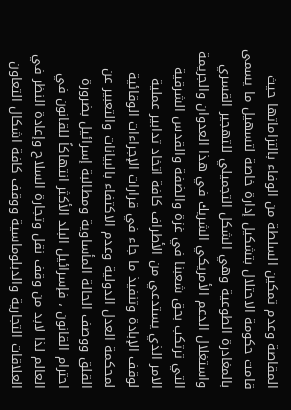المقاصة وعدم تمكين السلطة من الوفاء بالتزاماتها حيث قامت حكومة الاحتلال بتشكيل إدارة خاصة لتسهيل ما يسمى بالمغادرة الطوعية وهي الشكل التجميلي للتهجير القسري واستغلال الدعم الأمريكي الشريك في هذا العدوان والجريمة التي ترتكب بحق شعبنا في غزة والضفة والقدس الشرقية الامر الذي يستدعي من الأطراف كافة اتخاد تدابير عملية لوقف الإبادة وتنفيذ ما جاء في قرارات الإجراءات الوقائية لمحكمة العدل الدولية وعدم الاكتفاء بالبيانات والتعبير عن القلق ووصف الحالة المأساوية ومطالبة إسرائيل بضرورة احترام القانون ، فإسرائيل البلد الأكثر انتهاكاً للقانون في العالم لذا لابد من وقف نقل وتجارة السلاح وإعادة النظر في العلاقات التجارية والدبلوماسية ووقف كافة اشكال التعاون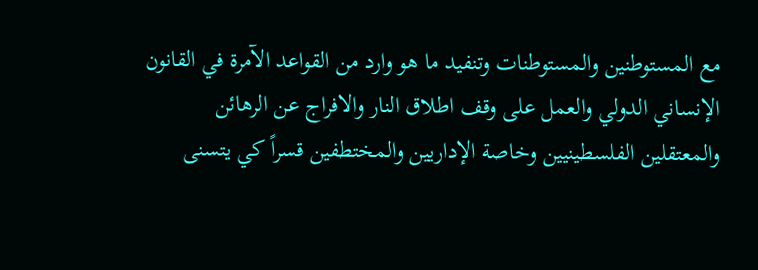مع المستوطنين والمستوطنات وتنفيد ما هو وارد من القواعد الآمرة في القانون الإنساني الدولي والعمل على وقف اطلاق النار والافراج عن الرهائن والمعتقلين الفلسطينيين وخاصة الإداريين والمختطفين قسراً كي يتسنى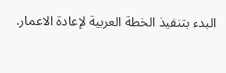البدء بتنفيذ الخطة العربية لإعادة الاعمار.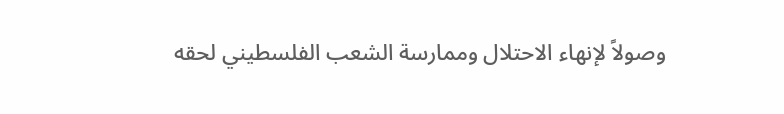وصولاً لإنهاء الاحتلال وممارسة الشعب الفلسطيني لحقه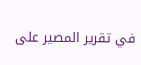في تقرير المصير على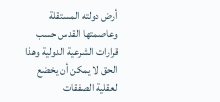أرض دولته المستقلة وعاصمتها القدس حسب قرارات الشرعية الدولية وهذا الحق لا يمكن أن يخضع لعقلية الصفقات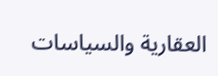العقارية والسياسات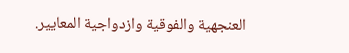العنجهية والفوقية وازدواجية المعايير.